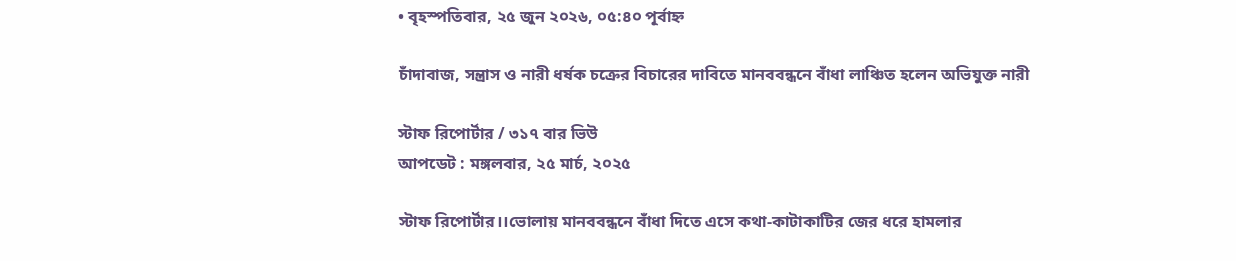• বৃহস্পতিবার, ২৫ জুন ২০২৬, ০৫:৪০ পূর্বাহ্ন

চাঁদাবাজ, সন্ত্রাস ও নারী ধর্ষক চক্রের বিচারের দাবিতে মানববন্ধনে বাঁধা লাঞ্চিত হলেন অভিযুক্ত নারী

স্টাফ রিপোর্টার / ৩১৭ বার ভিউ
আপডেট : মঙ্গলবার, ২৫ মার্চ, ২০২৫

স্টাফ রিপোর্টার।।ভোলায় মানববন্ধনে বাঁধা দিতে এসে কথা-কাটাকাটির জের ধরে হামলার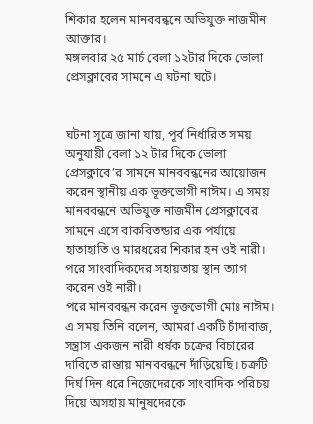শিকার হলেন মানববন্ধনে অভিযুক্ত নাজমীন আক্তার।
মঙ্গলবার ২৫ মার্চ বেলা ১২টার দিকে ভোলা প্রেসক্লাবের সামনে এ ঘটনা ঘটে।


ঘটনা সূত্রে জানা যায়, পূর্ব নির্ধারিত সময় অনুযায়ী বেলা ১২ টার দিকে ভোলা প্রেসক্লাবে’র সামনে মানববন্ধনের আয়োজন করেন স্থানীয় এক ভূক্তভোগী নাঈম। এ সময় মানববন্ধনে অভিযুক্ত নাজমীন প্রেসক্লাবের সামনে এসে বাকবিতন্ডার এক পর্যায়ে হাতাহাতি ও মারধরের শিকার হন ওই নারী। পরে সাংবাদিকদের সহায়তায় স্থান ত্যাগ করেন ওই নারী।
পরে মানববন্ধন করেন ভূক্তভোগী মোঃ নাঈম। এ সময় তিনি বলেন, আমরা একটি চাঁদাবাজ, সন্ত্রাস একজন নারী ধর্ষক চক্রের বিচারের দাবিতে রাস্তায় মানববন্ধনে দাঁড়িয়েছি। চক্রটি দির্ঘ দিন ধরে নিজেদেরকে সাংবাদিক পরিচয় দিয়ে অসহায় মানুষদেরকে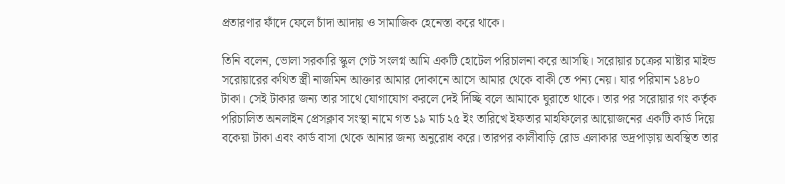প্রতারণার ফাঁদে ফেলে চাঁদা আদায় ও সামাজিক হেনেস্তা করে থাকে।

তিনি বলেন, ভোলা সরকারি স্কুল গেট সংলগ্ন আমি একটি হোটেল পরিচালনা করে আসছি। সরোয়ার চক্রের মাষ্টার মাইন্ড সরোয়ারের কথিত স্ত্রী নাজমিন আক্তার আমার দোকানে আসে আমার থেকে বাকী তে পন্য নেয়। যার পরিমান ১৪৮০ টাকা। সেই টাকার জন্য তার সাথে যোগাযোগ করলে দেই দিচ্ছি বলে আমাকে ঘুরাতে থাকে। তার পর সরোয়ার গং কর্তৃক পরিচালিত অনলাইন প্রেসক্লাব সংস্থা নামে গত ১৯ মার্চ ২৫ ইং তারিখে ইফতার মাহফিলের আয়োজনের একটি কার্ড দিয়ে বকেয়া টাকা এবং কার্ড বাসা থেকে আনার জন্য অনুরোধ করে। তারপর কালীবাড়ি রোড এলাকার ভদ্রপাড়ায় অবস্থিত তার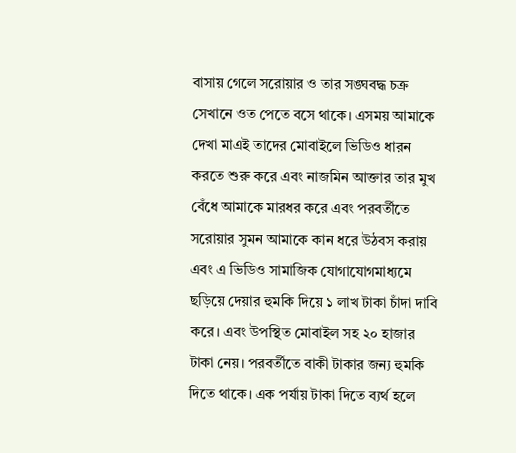বাসায় গেলে সরোয়ার ও তার সঙ্ঘবদ্ধ চক্র সেখানে ওত পেতে বসে থাকে। এসময় আমাকে দেখা মাএই তাদের মোবাইলে ভিডিও ধারন করতে শুরু করে এবং নাজমিন আক্তার তার মুখ বেঁধে আমাকে মারধর করে এবং পরবর্তীতে সরোয়ার সুমন আমাকে কান ধরে উঠবস করায় এবং এ ভিডিও সামাজিক যোগাযোগমাধ্যমে ছড়িয়ে দেয়ার হুমকি দিয়ে ১ লাখ টাকা চাঁদা দাবি করে। এবং উপস্থিত মোবাইল সহ ২০ হাজার টাকা নেয়। পরবর্তীতে বাকী টাকার জন্য হুমকি দিতে থাকে। এক পর্যায় টাকা দিতে ব্যর্থ হলে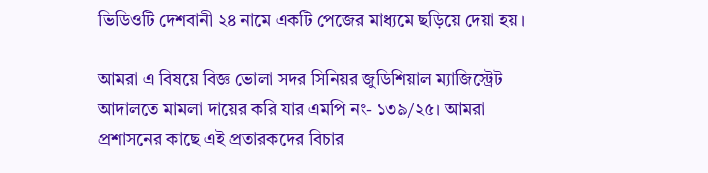ভিডিওটি দেশবানী ২৪ নামে একটি পেজের মাধ্যমে ছড়িয়ে দেয়া হয়।

আমরা এ বিষয়ে বিজ্ঞ ভোলা সদর সিনিয়র জুডিশিয়াল ম্যাজিস্ট্রেট আদালতে মামলা দায়ের করি যার এমপি নং- ১৩৯/২৫। আমরা প্রশাসনের কাছে এই প্রতারকদের বিচার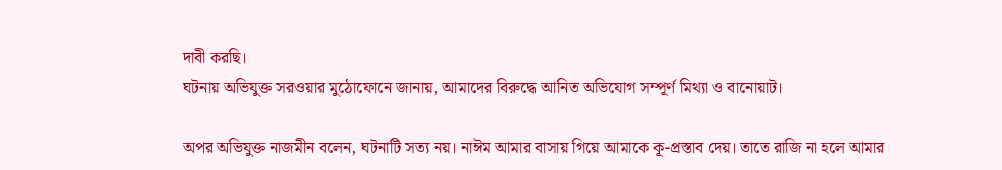দাবী করছি।
ঘটনায় অভিযুক্ত সরওয়ার মুঠোফোনে জানায়, আমাদের বিরুদ্ধে আনিত অভিযোগ সম্পূর্ণ মিথ্যা ও বানোয়াট।

অপর অভিযুক্ত নাজমীন বলেন, ঘটনাটি সত্য নয়। নাঈম আমার বাসায় গিয়ে আমাকে কূ-প্রস্তাব দেয়। তাতে রাজি না হলে আমার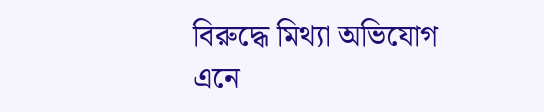বিরুদ্ধে মিথ্যা অভিযোগ এনে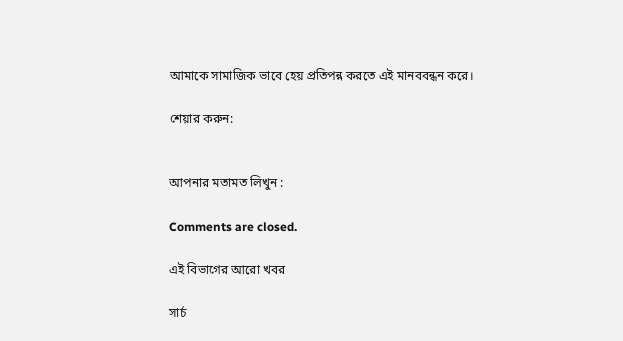আমাকে সামাজিক ভাবে হেয় প্রতিপন্ন করতে এই মানববন্ধন করে।

শেয়ার করুন:


আপনার মতামত লিখুন :

Comments are closed.

এই বিভাগের আরো খবর

সার্চ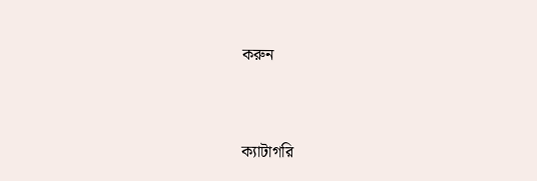করুন


ক্যাটাগরি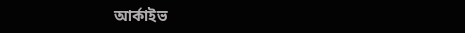আর্কাইভ